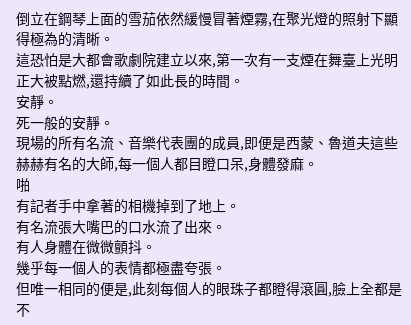倒立在鋼琴上面的雪茄依然緩慢冒著煙霧,在聚光燈的照射下顯得極為的清晰。
這恐怕是大都會歌劇院建立以來,第一次有一支煙在舞臺上光明正大被點燃,還持續了如此長的時間。
安靜。
死一般的安靜。
現場的所有名流、音樂代表團的成員,即便是西蒙、魯道夫這些赫赫有名的大師,每一個人都目瞪口呆,身體發麻。
啪
有記者手中拿著的相機掉到了地上。
有名流張大嘴巴的口水流了出來。
有人身體在微微顫抖。
幾乎每一個人的表情都極盡夸張。
但唯一相同的便是,此刻每個人的眼珠子都瞪得滾圓,臉上全都是不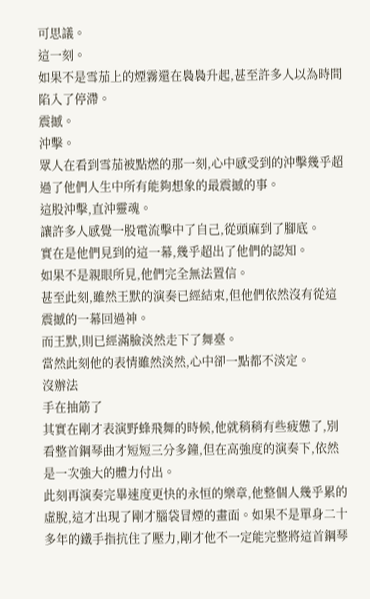可思議。
這一刻。
如果不是雪茄上的煙霧還在裊裊升起,甚至許多人以為時間陷入了停滯。
震撼。
沖擊。
眾人在看到雪茄被點燃的那一刻,心中感受到的沖擊幾乎超過了他們人生中所有能夠想象的最震撼的事。
這股沖擊,直沖靈魂。
讓許多人感覺一股電流擊中了自己,從頭麻到了腳底。
實在是他們見到的這一幕,幾乎超出了他們的認知。
如果不是親眼所見,他們完全無法置信。
甚至此刻,雖然王默的演奏已經結束,但他們依然沒有從這震撼的一幕回過神。
而王默,則已經滿臉淡然走下了舞臺。
當然此刻他的表情雖然淡然,心中卻一點都不淡定。
沒辦法
手在抽筋了
其實在剛才表演野蜂飛舞的時候,他就稍稍有些疲憊了,別看整首鋼琴曲才短短三分多鐘,但在高強度的演奏下,依然是一次強大的體力付出。
此刻再演奏完畢速度更快的永恒的樂章,他整個人幾乎累的虛脫,這才出現了剛才腦袋冒煙的畫面。如果不是單身二十多年的鐵手指抗住了壓力,剛才他不一定能完整將這首鋼琴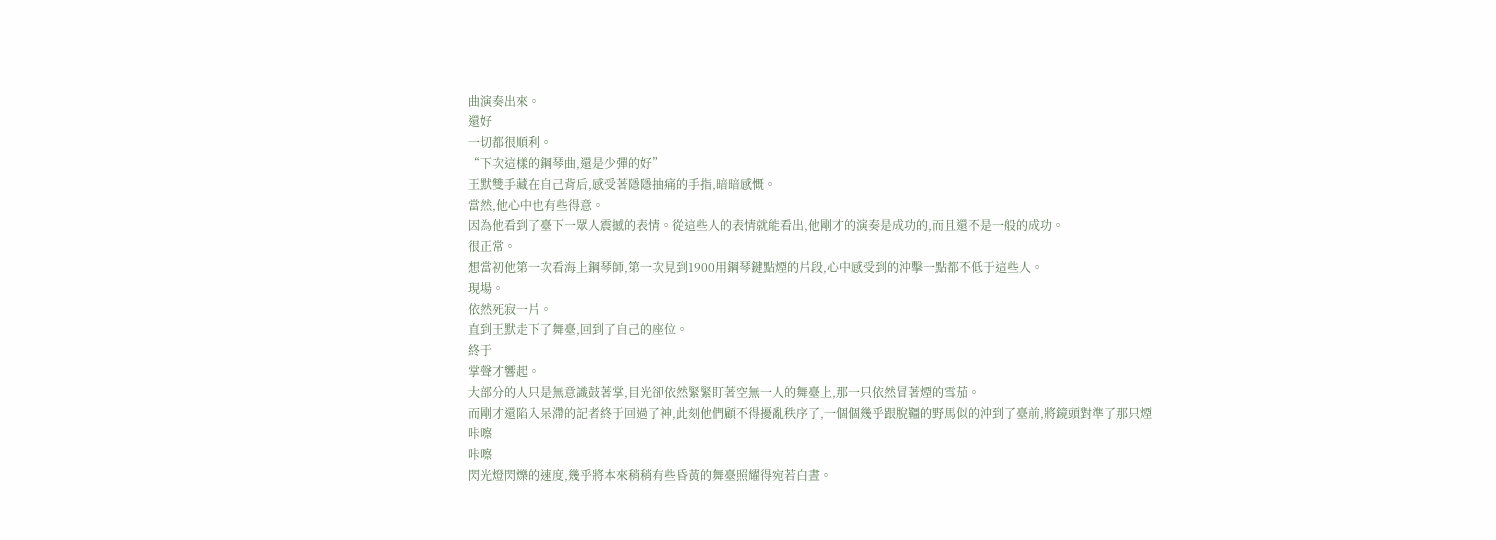曲演奏出來。
還好
一切都很順利。
“下次這樣的鋼琴曲,還是少彈的好”
王默雙手藏在自己背后,感受著隱隱抽痛的手指,暗暗感慨。
當然,他心中也有些得意。
因為他看到了臺下一眾人震撼的表情。從這些人的表情就能看出,他剛才的演奏是成功的,而且還不是一般的成功。
很正常。
想當初他第一次看海上鋼琴師,第一次見到1900用鋼琴鍵點煙的片段,心中感受到的沖擊一點都不低于這些人。
現場。
依然死寂一片。
直到王默走下了舞臺,回到了自己的座位。
終于
掌聲才響起。
大部分的人只是無意識鼓著掌,目光卻依然緊緊盯著空無一人的舞臺上,那一只依然冒著煙的雪茄。
而剛才還陷入呆滯的記者終于回過了神,此刻他們顧不得擾亂秩序了,一個個幾乎跟脫韁的野馬似的沖到了臺前,將鏡頭對準了那只煙
咔嚓
咔嚓
閃光燈閃爍的速度,幾乎將本來稍稍有些昏黃的舞臺照耀得宛若白晝。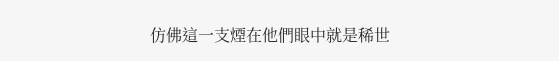仿佛這一支煙在他們眼中就是稀世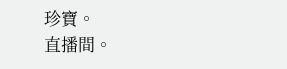珍寶。
直播間。